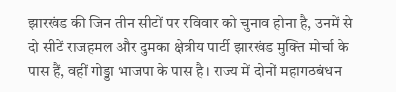झारखंड की जिन तीन सीटों पर रविवार को चुनाव होना है, उनमें से दो सीटें राजहमल और दुमका क्षेत्रीय पार्टी झारखंड मुक्ति मोर्चा के पास हैं, वहीं गोड्डा भाजपा के पास है। राज्य में दोनों महागठबंधन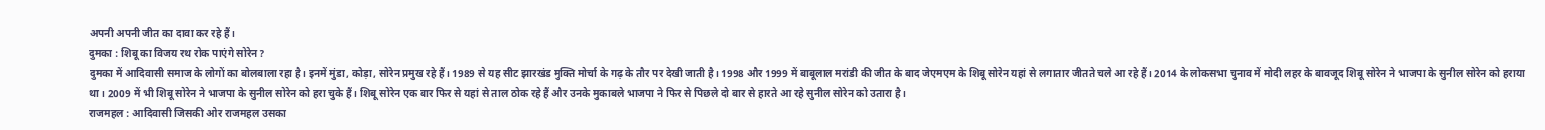अपनी अपनी जीत का दावा कर रहे हैं।
दुमका : शिबू का विजय रथ रोक पाएंगे सोरेन?
दुमका में आदिवासी समाज के लोगों का बोलबाला रहा है। इनमें मुंडा, कोड़ा, सोरेन प्रमुख रहे हैं। 1989 से यह सीट झारखंड मुक्ति मोर्चा के गढ़ के तौर पर देखी जाती है। 1998 और 1999 में बाबूलाल मरांडी की जीत के बाद जेएमएम के शिबू सोरेन यहां से लगातार जीतते चले आ रहे हैं। 2014 के लोकसभा चुनाव में मोदी लहर के बावजूद शिबू सोरेन ने भाजपा के सुनील सोरेन को हराया था। 2009 में भी शिबू सोरेन ने भाजपा के सुनील सोरेन को हरा चुके हैं। शिबू सोरेन एक बार फिर से यहां से ताल ठोक रहे हैं और उनके मुकाबले भाजपा ने फिर से पिछले दो बार से हारते आ रहे सुनील सोरेन को उतारा है।
राजमहल : आदिवासी जिसकी ओर राजमहल उसका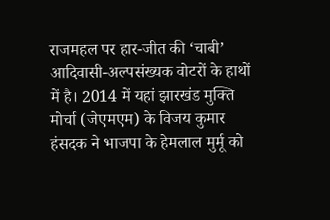राजमहल पर हार-जीत की ‘चाबी’ आदिवासी-अल्पसंख्यक वोटरों के हाथों में है। 2014 में यहां झारखंड मुक्ति मोर्चा (जेएमएम) के विजय कुमार हंसदक ने भाजपा के हेमलाल मुर्मू को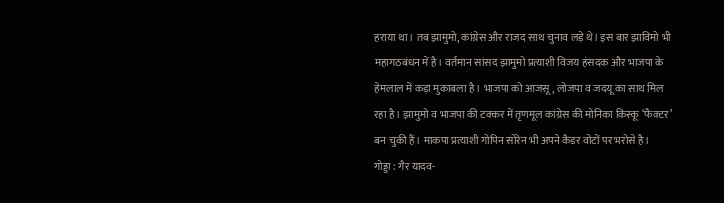हराया था। तब झामुमो, कांग्रेस और राजद साथ चुनाव लड़े थे। इस बार झाविमो भी महागठबंधन में है। वर्तमान सांसद झामुमो प्रत्याशी विजय हंसदक और भाजपा के हेमलाल में कड़ा मुकाबला है। भाजपा को आजसू, लोजपा व जदयू का साथ मिल रहा है। झामुमो व भाजपा की टक्कर में तृणमूल कांग्रेस की मोनिका किस्कू ‘फैक्टर’ बन चुकी हैं। माकपा प्रत्याशी गोपिन सोरेन भी अपने कैडर वोटों पर भरोसे है।
गोड्डा : गैर यादव-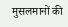मुसलमानों की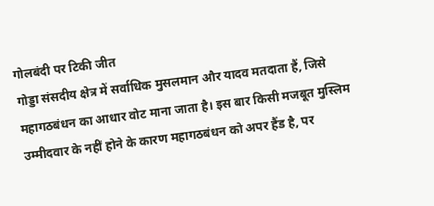गोलबंदी पर टिकी जीत
गोड्डा संसदीय क्षेत्र में सर्वाधिक मुसलमान और यादव मतदाता हैं, जिसे महागठबंधन का आधार वोट माना जाता है। इस बार किसी मजबूत मुस्लिम उम्मीदवार के नहीं होने के कारण महागठबंधन को अपर हैंड है, पर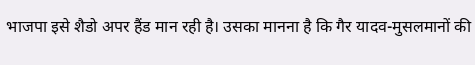भाजपा इसे शैडो अपर हैंड मान रही है। उसका मानना है कि गैर यादव-मुसलमानों की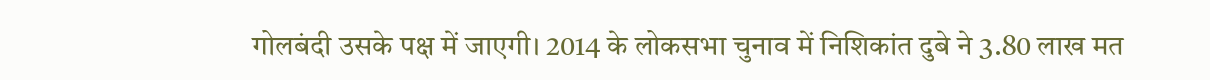गोलबंदी उसके पक्ष में जाएगी। 2014 के लोकसभा चुनाव में निशिकांत दुबे ने 3.80 लाख मत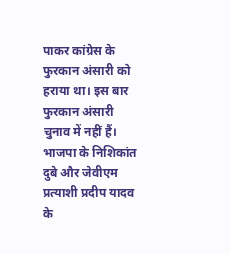पाकर कांग्रेस के फुरकान अंसारी को हराया था। इस बार फुरकान अंसारी चुनाव में नहीं हैं। भाजपा के निशिकांत दुबे और जेवीएम प्रत्याशी प्रदीप यादव के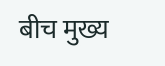बीच मुख्य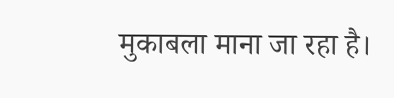मुकाबला माना जा रहा है।